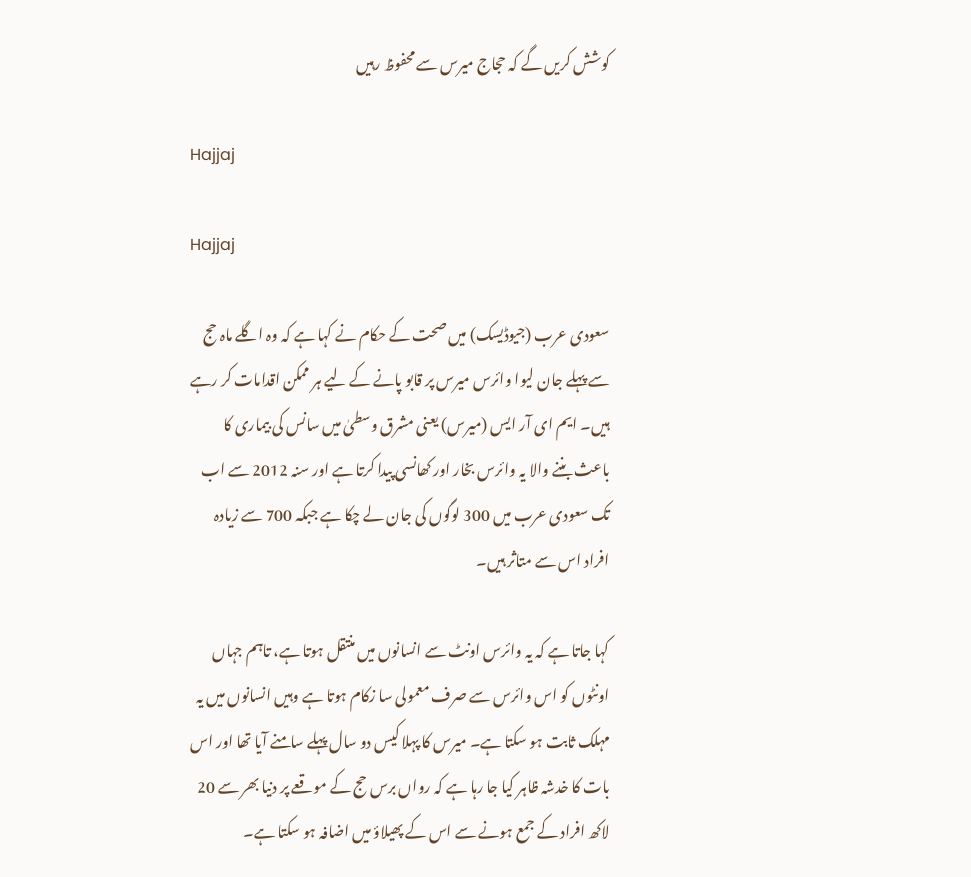کوشش کریں گے کہ حجاج میرس سے محفوظ رہیں

Hajjaj

Hajjaj

سعودی عرب (جیوڈیسک) میں صحت کے حکام نے کہا ہے کہ وہ اگلے ماہ حج سے پہلے جان لیوا وائرس میرس پر قابو پانے کے لیے ہر ممکن اقدامات کر رہے ہیں۔ ایم ای آر ایس (میرس) یعنی مشرق وسطیٰ میں سانس کی بیماری کا باعث بننے والا یہ وائرس بخار اور کھانسی پیدا کرتا ہے اور سنہ 2012 سے اب تک سعودی عرب میں 300 لوگوں کی جان لے چکا ہے جبکہ 700 سے زیادہ افراد اس سے متاثر ہیں۔

کہا جاتا ہے کہ یہ وائرس اونٹ سے انسانوں میں منتقل ہوتا ہے، تاہم جہاں اونٹوں کو اس وائرس سے صرف معمولی سا زکام ہوتا ہے وہیں انسانوں میں یہ مہلک ثابت ہو سکتا ہے۔ میرس کا پہلا کیس دو سال پہلے سامنے آیا تھا اور اس بات کا خدشہ ظاہر کیا جا رہا ہے کہ رواں برس حج کے موقعے پر دنیا بھر سے 20 لاکھ افراد کے جمع ہونے سے اس کے پھیلاؤ میں اضافہ ہو سکتا ہے۔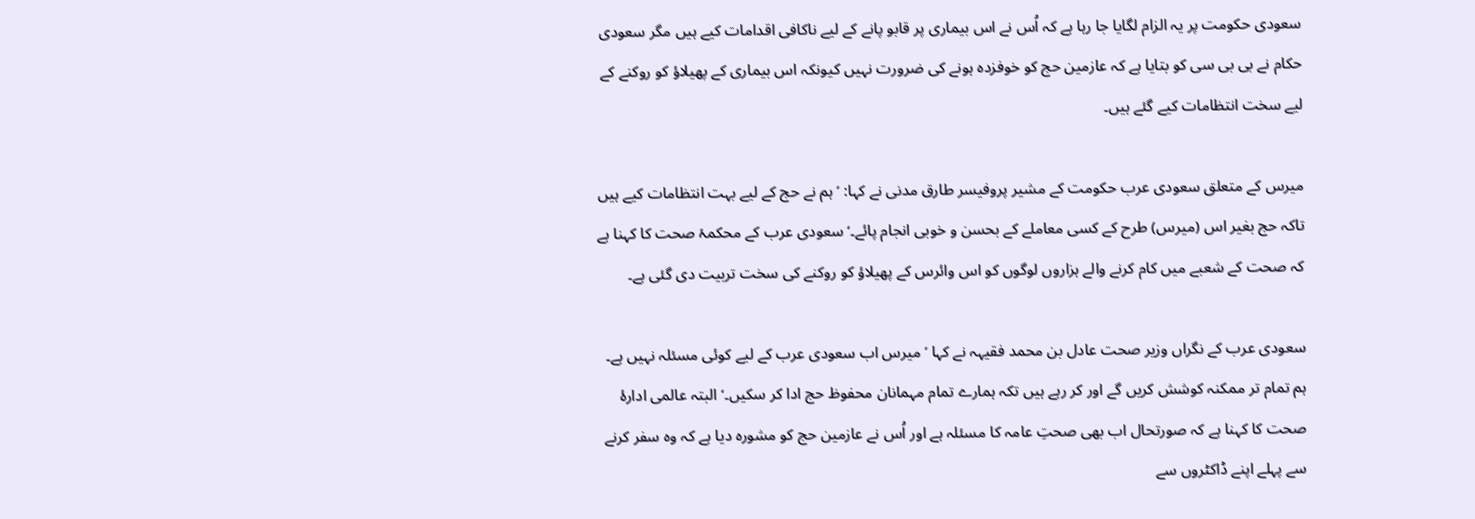سعودی حکومت پر یہ الزام لگایا جا رہا ہے کہ اُس نے اس بیماری پر قابو پانے کے لیے ناکافی اقدامات کیے ہیں مگر سعودی حکام نے بی بی سی کو بتایا ہے کہ عازمین حج کو خوفزدہ ہونے کی ضرورت نہیں کیونکہ اس بیماری کے پھیلاؤ کو روکنے کے لیے سخت انتظامات کیے گئے ہیں۔

میرس کے متعلق سعودی عرب حکومت کے مشیر پروفیسر طارق مدنی نے کہا: ’ہم نے حج کے لیے بہت انتظامات کیے ہیں تاکہ حج بغیر اس (میرس) طرح کے کسی معاملے کے بحسن و خوبی انجام پائے۔‘ سعودی عرب کے محکمۂ صحت کا کہنا ہے کہ صحت کے شعبے میں کام کرنے والے ہزاروں لوگوں کو اس وائرس کے پھیلاؤ کو روکنے کی سخت تربیت دی گئی ہے۔

سعودی عرب کے نگراں وزیر صحت عادل بن محمد فقیہہ نے کہا ’میرس اب سعودی عرب کے لیے کوئی مسئلہ نہیں ہے۔ ہم تمام تر ممکنہ کوشش کریں گے اور کر رہے ہیں تکہ ہمارے تمام مہمانان محفوظ حج ادا کر سکیں۔‘ البتہ عالمی ادارۂ صحت کا کہنا ہے کہ صورتحال اب بھی صحتِ عامہ کا مسئلہ ہے اور اُس نے عازمین حج کو مشورہ دیا ہے کہ وہ سفر کرنے سے پہلے اپنے ڈاکٹروں سے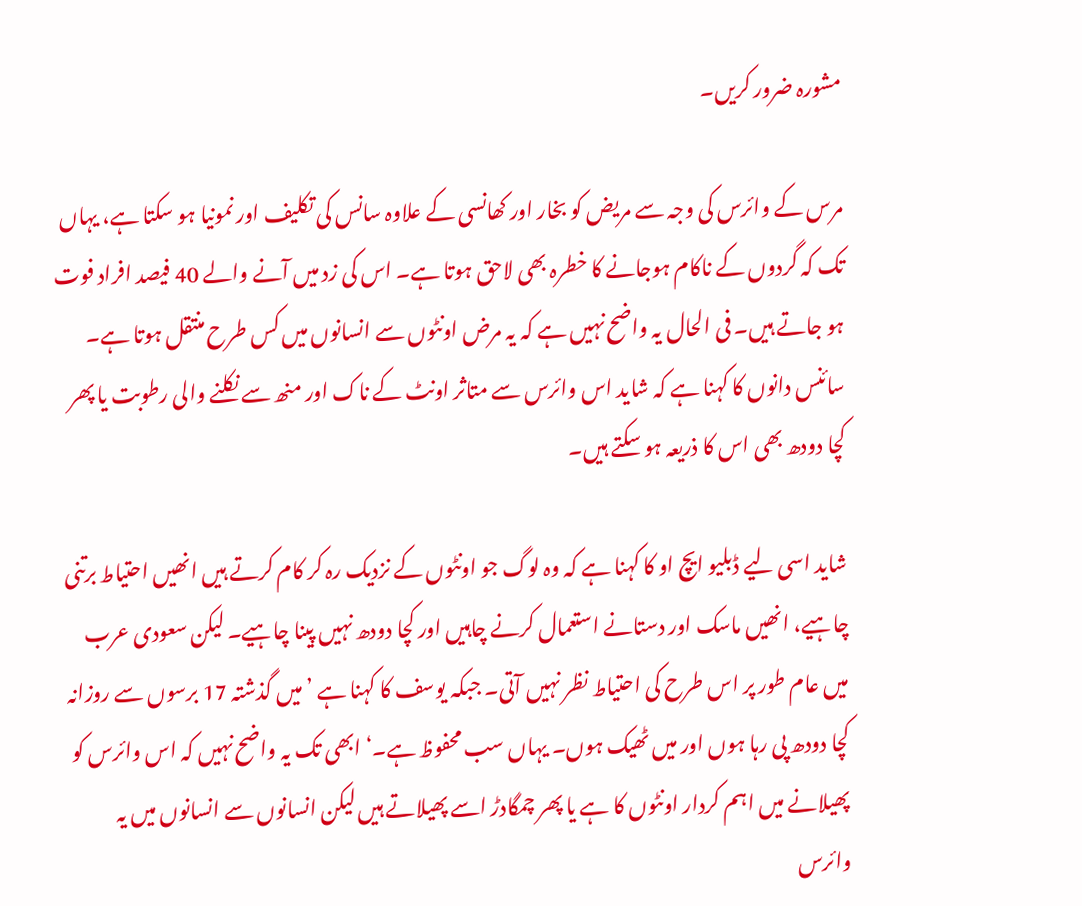مشورہ ضرور کریں۔

مرس کے وائرس کی وجہ سے مریض کو بخار اور کھانسی کے علاوہ سانس کی تکلیف اور نمونیا ہو سکتا ہے، یہاں تک کہ گردوں کے ناکام ہوجانے کا خطرہ بھی لاحق ہوتا ہے۔ اس کی زد میں آنے والے 40 فیصد افراد فوت ہو جاتے ہیں۔ فی الحال یہ واضح نہیں ہے کہ یہ مرض اونٹوں سے انسانوں میں کس طرح منتقل ہوتا ہے۔ سائنس دانوں کا کہنا ہے کہ شاید اس وائرس سے متاثر اونٹ کے ناک اور منھ سے نکلنے والی رطوبت یا پھر کچا دودھ بھی اس کا ذریعہ ہو سکتے ہیں۔

شاید اسی لیے ڈبلیو ایچ او کا کہنا ہے کہ وہ لوگ جو اونٹوں کے نزدیک رہ کر کام کرتے ہیں انھیں احتیاط برتنی چاہیے، انھیں ماسک اور دستانے استعمال کرنے چاہیں اور کچا دودھ نہیں پینا چاہیے۔ لیکن سعودی عرب میں عام طور پر اس طرح کی احتیاط نظر نہیں آتی۔ جبکہ یوسف کا کہنا ہے ’میں گذشتہ 17 برسوں سے روزانہ کچا دودھ پی رہا ہوں اور میں ٹھیک ہوں۔ یہاں سب محفوظ ہے۔‘ ابھی تک یہ واضح نہیں کہ اس وائرس کو پھیلانے میں اہم کردار اونٹوں کا ہے یا پھر چمگادڑ اسے پھیلاتے ہیں لیکن انسانوں سے انسانوں میں یہ وائرس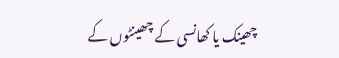چھینک یا کھانسی کے چھینٹوں کے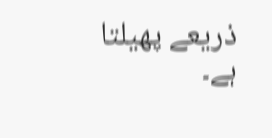ذریعے پھیلتا ہے۔